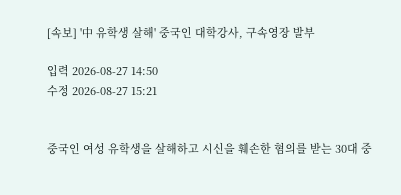[속보] '中 유학생 살해' 중국인 대학강사, 구속영장 발부

입력 2026-08-27 14:50
수정 2026-08-27 15:21


중국인 여성 유학생을 살해하고 시신을 훼손한 혐의를 받는 30대 중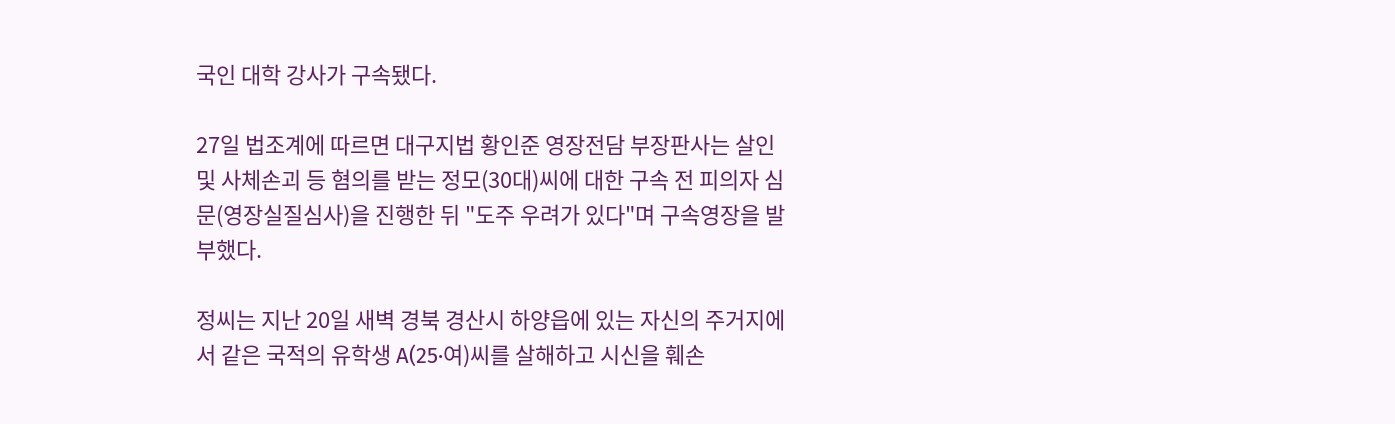국인 대학 강사가 구속됐다.

27일 법조계에 따르면 대구지법 황인준 영장전담 부장판사는 살인 및 사체손괴 등 혐의를 받는 정모(30대)씨에 대한 구속 전 피의자 심문(영장실질심사)을 진행한 뒤 "도주 우려가 있다"며 구속영장을 발부했다.

정씨는 지난 20일 새벽 경북 경산시 하양읍에 있는 자신의 주거지에서 같은 국적의 유학생 A(25·여)씨를 살해하고 시신을 훼손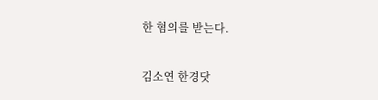한 혐의를 받는다.

김소연 한경닷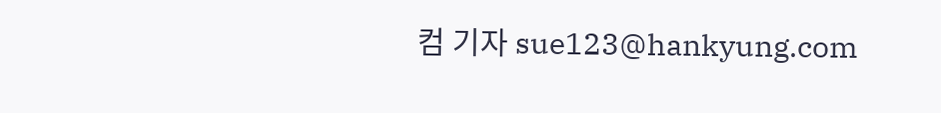컴 기자 sue123@hankyung.com